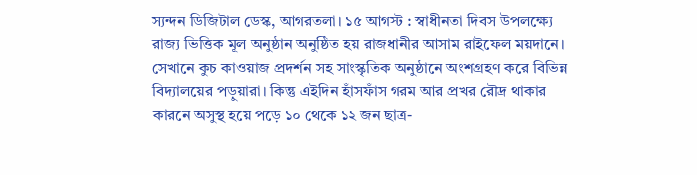স্যন্দন ডিজিটাল ডেস্ক, আগরতলা। ১৫ আগস্ট : স্বাধীনতা দিবস উপলক্ষ্যে রাজ্য ভিত্তিক মূল অনুষ্ঠান অনুষ্ঠিত হয় রাজধানীর আসাম রাইফেল ময়দানে। সেখানে কুচ কাওয়াজ প্রদর্শন সহ সাংস্কৃতিক অনুষ্ঠানে অংশগ্রহণ করে বিভিন্ন বিদ্যালয়ের পড়ুয়ারা। কিন্তু এইদিন হাঁসফাঁস গরম আর প্রখর রৌদ্র থাকার কারনে অসুস্থ হয়ে পড়ে ১০ থেকে ১২ জন ছাত্র-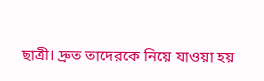ছাত্রী। দ্রুত তাদেরকে নিয়ে যাওয়া হয়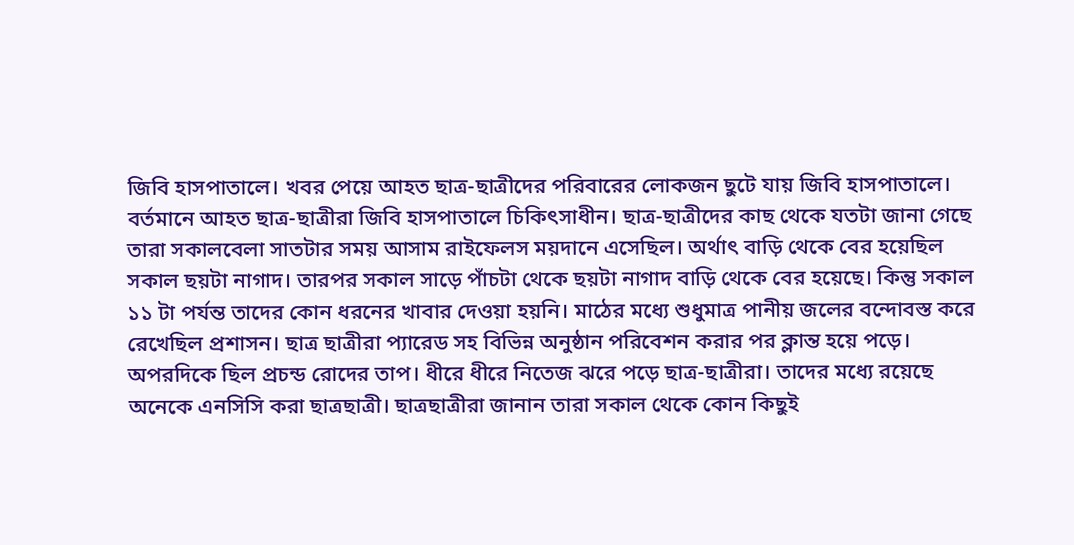জিবি হাসপাতালে। খবর পেয়ে আহত ছাত্র-ছাত্রীদের পরিবারের লোকজন ছুটে যায় জিবি হাসপাতালে।
বর্তমানে আহত ছাত্র-ছাত্রীরা জিবি হাসপাতালে চিকিৎসাধীন। ছাত্র-ছাত্রীদের কাছ থেকে যতটা জানা গেছে তারা সকালবেলা সাতটার সময় আসাম রাইফেলস ময়দানে এসেছিল। অর্থাৎ বাড়ি থেকে বের হয়েছিল সকাল ছয়টা নাগাদ। তারপর সকাল সাড়ে পাঁচটা থেকে ছয়টা নাগাদ বাড়ি থেকে বের হয়েছে। কিন্তু সকাল ১১ টা পর্যন্ত তাদের কোন ধরনের খাবার দেওয়া হয়নি। মাঠের মধ্যে শুধুমাত্র পানীয় জলের বন্দোবস্ত করে রেখেছিল প্রশাসন। ছাত্র ছাত্রীরা প্যারেড সহ বিভিন্ন অনুষ্ঠান পরিবেশন করার পর ক্লান্ত হয়ে পড়ে। অপরদিকে ছিল প্রচন্ড রোদের তাপ। ধীরে ধীরে নিতেজ ঝরে পড়ে ছাত্র-ছাত্রীরা। তাদের মধ্যে রয়েছে অনেকে এনসিসি করা ছাত্রছাত্রী। ছাত্রছাত্রীরা জানান তারা সকাল থেকে কোন কিছুই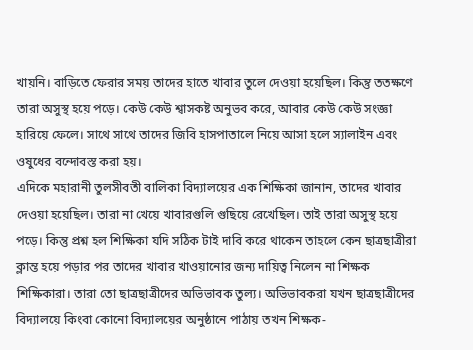খায়নি। বাড়িতে ফেরার সময় তাদের হাতে খাবার তুলে দেওয়া হয়েছিল। কিন্তু ততক্ষণে তারা অসুস্থ হয়ে পড়ে। কেউ কেউ শ্বাসকষ্ট অনুভব করে, আবার কেউ কেউ সংজ্ঞা হারিয়ে ফেলে। সাথে সাথে তাদের জিবি হাসপাতালে নিয়ে আসা হলে স্যালাইন এবং ওষুধের বন্দোবস্ত করা হয়।
এদিকে মহারানী তুলসীবতী বালিকা বিদ্যালয়ের এক শিক্ষিকা জানান, তাদের খাবার দেওয়া হয়েছিল। তারা না খেয়ে খাবারগুলি গুছিয়ে রেখেছিল। তাই তারা অসুস্থ হয়ে পড়ে। কিন্তু প্রশ্ন হল শিক্ষিকা যদি সঠিক টাই দাবি করে থাকেন তাহলে কেন ছাত্রছাত্রীরা ক্লান্ত হয়ে পড়ার পর তাদের খাবার খাওয়ানোর জন্য দায়িত্ব নিলেন না শিক্ষক শিক্ষিকারা। তারা তো ছাত্রছাত্রীদের অভিভাবক তুল্য। অভিভাবকরা যখন ছাত্রছাত্রীদের বিদ্যালয়ে কিংবা কোনো বিদ্যালয়ের অনুষ্ঠানে পাঠায় তখন শিক্ষক-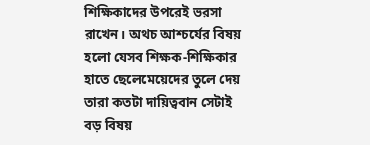শিক্ষিকাদের উপরেই ভরসা রাখেন। অথচ আশ্চর্যের বিষয় হলো যেসব শিক্ষক-শিক্ষিকার হাতে ছেলেমেয়েদের তুলে দেয় তারা কতটা দায়িত্ববান সেটাই বড় বিষয়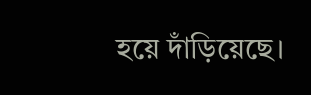হয়ে দাঁড়িয়েছে।